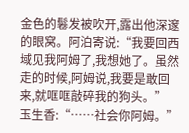金色的鬈发被吹开,露出他深邃的眼窝。阿泊寄说:“我要回西域见我阿姆了,我想她了。虽然走的时候,阿姆说,我要是敢回来,就哐哐敲碎我的狗头。”
玉生香:“……社会你阿姆。”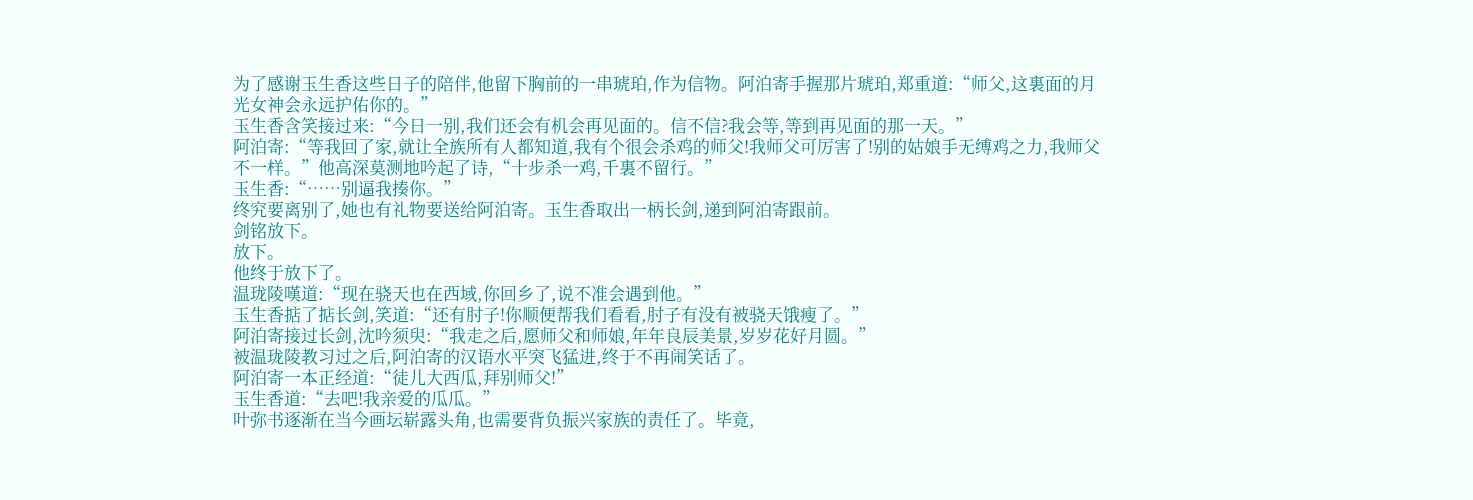为了感谢玉生香这些日子的陪伴,他留下胸前的一串琥珀,作为信物。阿泊寄手握那片琥珀,郑重道:“师父,这裏面的月光女神会永远护佑你的。”
玉生香含笑接过来:“今日一别,我们还会有机会再见面的。信不信?我会等,等到再见面的那一天。”
阿泊寄:“等我回了家,就让全族所有人都知道,我有个很会杀鸡的师父!我师父可厉害了!别的姑娘手无缚鸡之力,我师父不一样。”他高深莫测地吟起了诗,“十步杀一鸡,千裏不留行。”
玉生香:“……别逼我揍你。”
终究要离别了,她也有礼物要送给阿泊寄。玉生香取出一柄长剑,递到阿泊寄跟前。
剑铭放下。
放下。
他终于放下了。
温珑陵嘆道:“现在骁天也在西域,你回乡了,说不准会遇到他。”
玉生香掂了掂长剑,笑道:“还有肘子!你顺便帮我们看看,肘子有没有被骁天饿瘦了。”
阿泊寄接过长剑,沈吟须臾:“我走之后,愿师父和师娘,年年良辰美景,岁岁花好月圆。”
被温珑陵教习过之后,阿泊寄的汉语水平突飞猛进,终于不再闹笑话了。
阿泊寄一本正经道:“徒儿大西瓜,拜别师父!”
玉生香道:“去吧!我亲爱的瓜瓜。”
叶弥书逐渐在当今画坛崭露头角,也需要背负振兴家族的责任了。毕竟,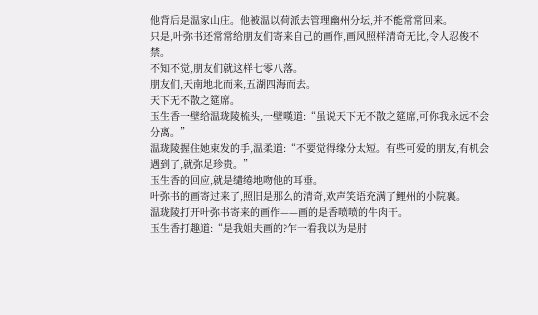他背后是温家山庄。他被温以荷派去管理幽州分坛,并不能常常回来。
只是,叶弥书还常常给朋友们寄来自己的画作,画风照样清奇无比,令人忍俊不禁。
不知不觉,朋友们就这样七零八落。
朋友们,天南地北而来,五湖四海而去。
天下无不散之筵席。
玉生香一壁给温珑陵梳头,一壁嘆道:“虽说天下无不散之筵席,可你我永远不会分离。”
温珑陵握住她束发的手,温柔道:“不要觉得缘分太短。有些可爱的朋友,有机会遇到了,就弥足珍贵。”
玉生香的回应,就是缱绻地吻他的耳垂。
叶弥书的画寄过来了,照旧是那么的清奇,欢声笑语充满了鲤州的小院裏。
温珑陵打开叶弥书寄来的画作——画的是香喷喷的牛肉干。
玉生香打趣道:“是我姐夫画的?乍一看我以为是肘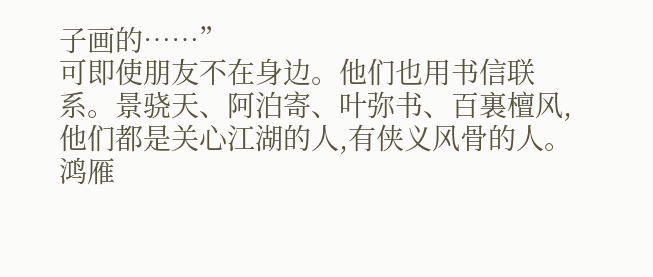子画的……”
可即使朋友不在身边。他们也用书信联系。景骁天、阿泊寄、叶弥书、百裏檀风,他们都是关心江湖的人,有侠义风骨的人。
鸿雁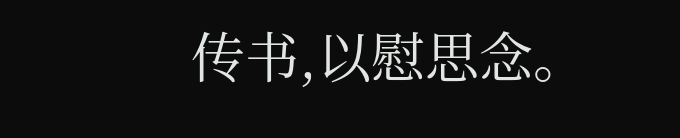传书,以慰思念。